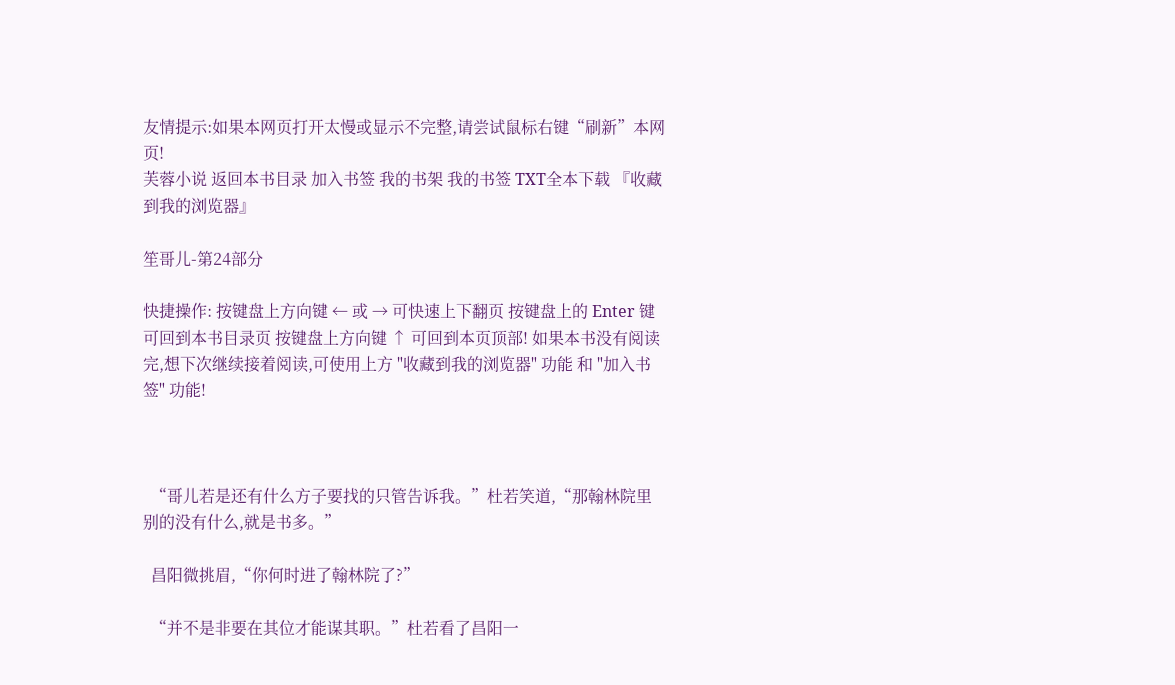友情提示:如果本网页打开太慢或显示不完整,请尝试鼠标右键“刷新”本网页!
芙蓉小说 返回本书目录 加入书签 我的书架 我的书签 TXT全本下载 『收藏到我的浏览器』

笙哥儿-第24部分

快捷操作: 按键盘上方向键 ← 或 → 可快速上下翻页 按键盘上的 Enter 键可回到本书目录页 按键盘上方向键 ↑ 可回到本页顶部! 如果本书没有阅读完,想下次继续接着阅读,可使用上方 "收藏到我的浏览器" 功能 和 "加入书签" 功能!



  “哥儿若是还有什么方子要找的只管告诉我。”杜若笑道,“那翰林院里别的没有什么,就是书多。”

  昌阳微挑眉,“你何时进了翰林院了?”

  “并不是非要在其位才能谋其职。”杜若看了昌阳一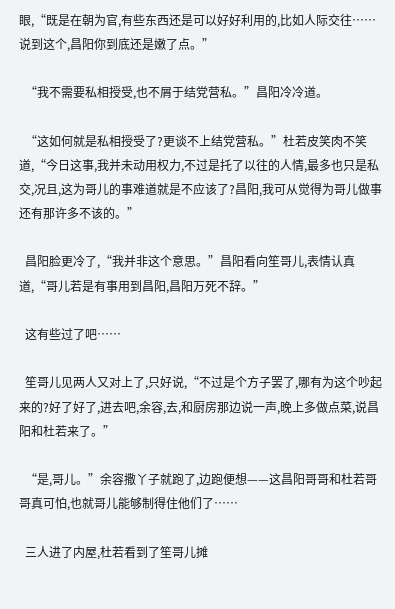眼,“既是在朝为官,有些东西还是可以好好利用的,比如人际交往……说到这个,昌阳你到底还是嫩了点。”

  “我不需要私相授受,也不屑于结党营私。”昌阳冷冷道。

  “这如何就是私相授受了?更谈不上结党营私。”杜若皮笑肉不笑道,“今日这事,我并未动用权力,不过是托了以往的人情,最多也只是私交,况且,这为哥儿的事难道就是不应该了?昌阳,我可从觉得为哥儿做事还有那许多不该的。”

  昌阳脸更冷了,“我并非这个意思。”昌阳看向笙哥儿,表情认真道,“哥儿若是有事用到昌阳,昌阳万死不辞。”

  这有些过了吧……

  笙哥儿见两人又对上了,只好说,“不过是个方子罢了,哪有为这个吵起来的?好了好了,进去吧,余容,去,和厨房那边说一声,晚上多做点菜,说昌阳和杜若来了。”

  “是,哥儿。”余容撒丫子就跑了,边跑便想——这昌阳哥哥和杜若哥哥真可怕,也就哥儿能够制得住他们了……

  三人进了内屋,杜若看到了笙哥儿摊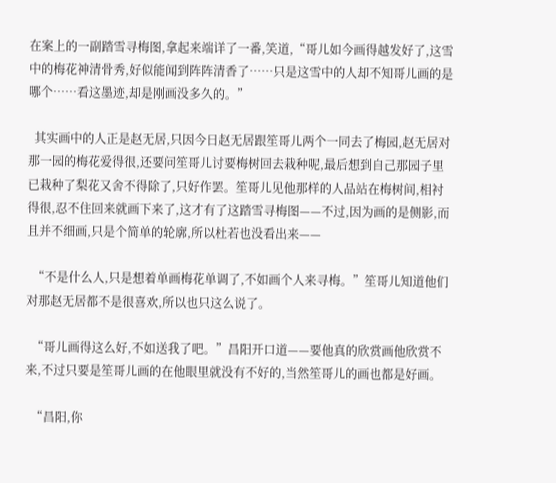在案上的一副踏雪寻梅图,拿起来端详了一番,笑道,“哥儿如今画得越发好了,这雪中的梅花神清骨秀,好似能闻到阵阵清香了……只是这雪中的人却不知哥儿画的是哪个……看这墨迹,却是刚画没多久的。”

  其实画中的人正是赵无居,只因今日赵无居跟笙哥儿两个一同去了梅园,赵无居对那一园的梅花爱得很,还要问笙哥儿讨要梅树回去栽种呢,最后想到自己那园子里已栽种了梨花又舍不得除了,只好作罢。笙哥儿见他那样的人品站在梅树间,相衬得很,忍不住回来就画下来了,这才有了这踏雪寻梅图——不过,因为画的是侧影,而且并不细画,只是个简单的轮廓,所以杜若也没看出来——

  “不是什么人,只是想着单画梅花单调了,不如画个人来寻梅。”笙哥儿知道他们对那赵无居都不是很喜欢,所以也只这么说了。

  “哥儿画得这么好,不如送我了吧。”昌阳开口道——要他真的欣赏画他欣赏不来,不过只要是笙哥儿画的在他眼里就没有不好的,当然笙哥儿的画也都是好画。

  “昌阳,你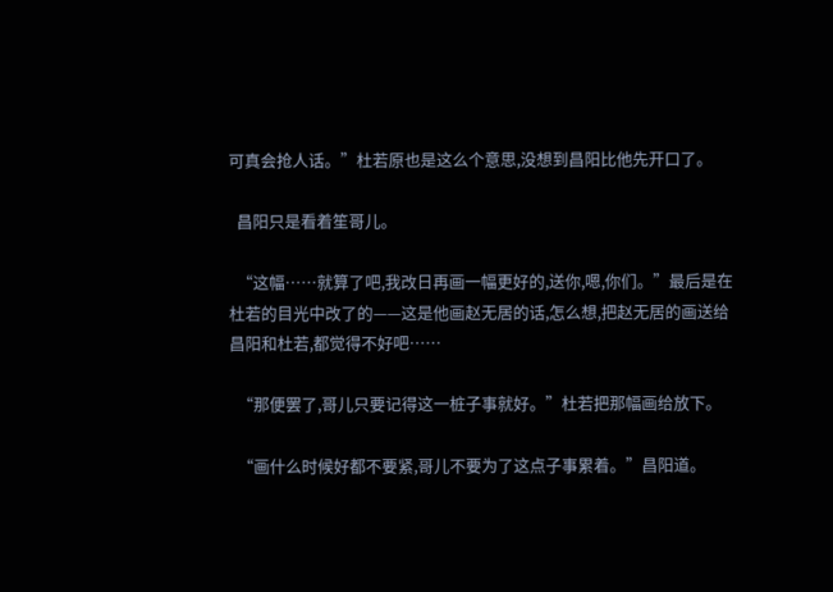可真会抢人话。”杜若原也是这么个意思,没想到昌阳比他先开口了。

  昌阳只是看着笙哥儿。

  “这幅……就算了吧,我改日再画一幅更好的,送你,嗯,你们。”最后是在杜若的目光中改了的——这是他画赵无居的话,怎么想,把赵无居的画送给昌阳和杜若,都觉得不好吧……

  “那便罢了,哥儿只要记得这一桩子事就好。”杜若把那幅画给放下。

  “画什么时候好都不要紧,哥儿不要为了这点子事累着。”昌阳道。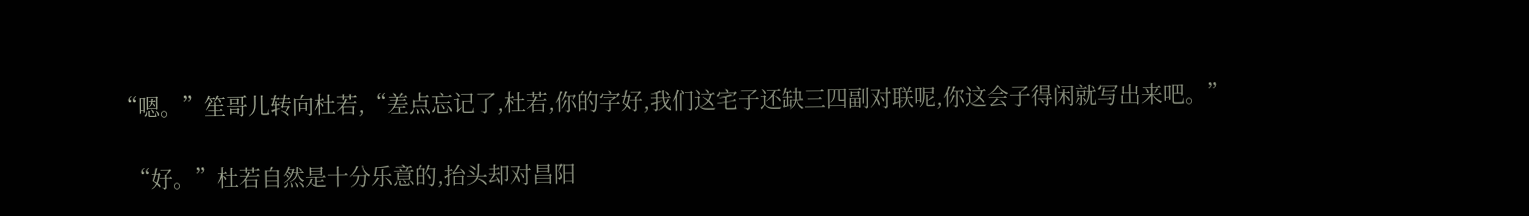“嗯。”笙哥儿转向杜若,“差点忘记了,杜若,你的字好,我们这宅子还缺三四副对联呢,你这会子得闲就写出来吧。”

  “好。”杜若自然是十分乐意的,抬头却对昌阳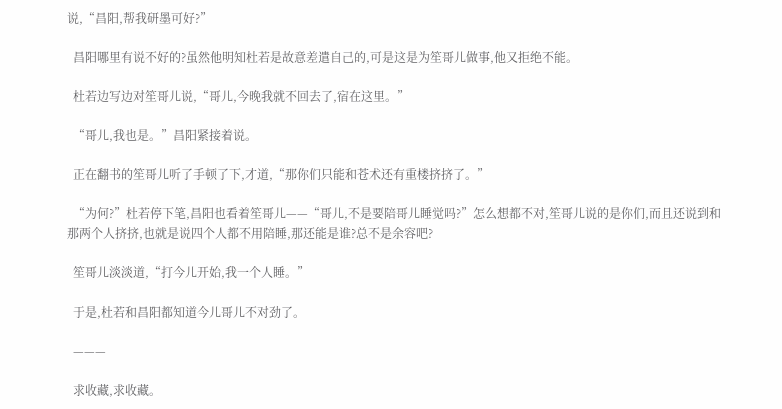说,“昌阳,帮我研墨可好?”

  昌阳哪里有说不好的?虽然他明知杜若是故意差遣自己的,可是这是为笙哥儿做事,他又拒绝不能。

  杜若边写边对笙哥儿说,“哥儿,今晚我就不回去了,宿在这里。”

  “哥儿,我也是。”昌阳紧接着说。

  正在翻书的笙哥儿听了手顿了下,才道,“那你们只能和苍术还有重楼挤挤了。”

  “为何?”杜若停下笔,昌阳也看着笙哥儿——“哥儿,不是要陪哥儿睡觉吗?”怎么想都不对,笙哥儿说的是你们,而且还说到和那两个人挤挤,也就是说四个人都不用陪睡,那还能是谁?总不是余容吧?

  笙哥儿淡淡道,“打今儿开始,我一个人睡。”

  于是,杜若和昌阳都知道今儿哥儿不对劲了。

  ———

  求收藏,求收藏。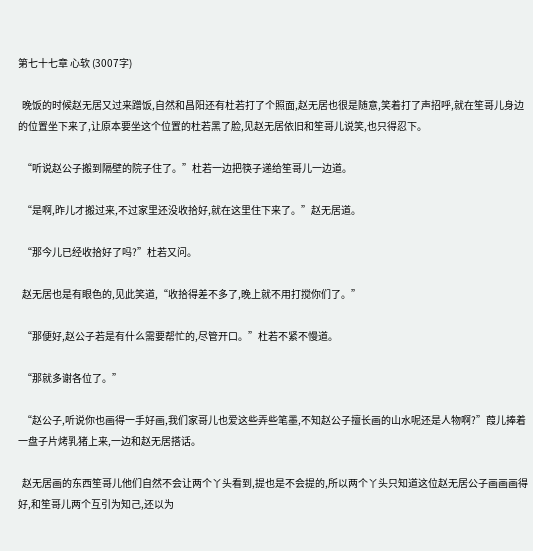第七十七章 心软 (3007字)

  晚饭的时候赵无居又过来蹭饭,自然和昌阳还有杜若打了个照面,赵无居也很是随意,笑着打了声招呼,就在笙哥儿身边的位置坐下来了,让原本要坐这个位置的杜若黑了脸,见赵无居依旧和笙哥儿说笑,也只得忍下。

  “听说赵公子搬到隔壁的院子住了。”杜若一边把筷子递给笙哥儿一边道。

  “是啊,昨儿才搬过来,不过家里还没收拾好,就在这里住下来了。”赵无居道。

  “那今儿已经收拾好了吗?”杜若又问。

  赵无居也是有眼色的,见此笑道,“收拾得差不多了,晚上就不用打搅你们了。”

  “那便好,赵公子若是有什么需要帮忙的,尽管开口。”杜若不紧不慢道。

  “那就多谢各位了。”

  “赵公子,听说你也画得一手好画,我们家哥儿也爱这些弄些笔墨,不知赵公子擅长画的山水呢还是人物啊?”葭儿捧着一盘子片烤乳猪上来,一边和赵无居搭话。

  赵无居画的东西笙哥儿他们自然不会让两个丫头看到,提也是不会提的,所以两个丫头只知道这位赵无居公子画画画得好,和笙哥儿两个互引为知己,还以为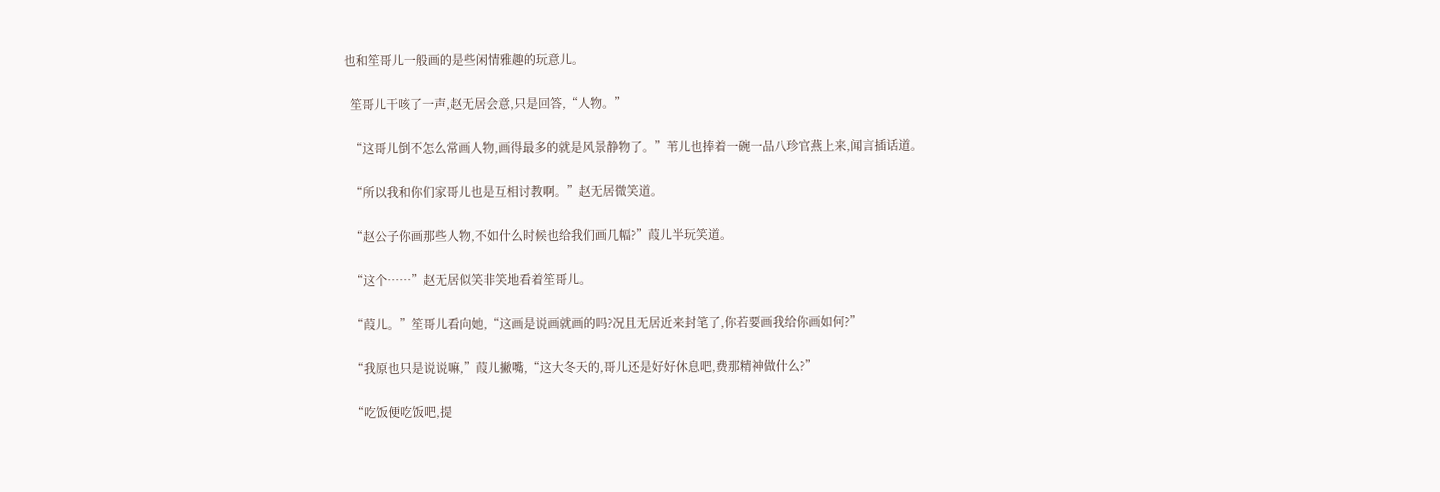也和笙哥儿一般画的是些闲情雅趣的玩意儿。

  笙哥儿干咳了一声,赵无居会意,只是回答,“人物。”

  “这哥儿倒不怎么常画人物,画得最多的就是风景静物了。”苇儿也捧着一碗一品八珍官燕上来,闻言插话道。

  “所以我和你们家哥儿也是互相讨教啊。”赵无居微笑道。

  “赵公子你画那些人物,不如什么时候也给我们画几幅?”葭儿半玩笑道。

  “这个……”赵无居似笑非笑地看着笙哥儿。

  “葭儿。”笙哥儿看向她,“这画是说画就画的吗?况且无居近来封笔了,你若要画我给你画如何?”

  “我原也只是说说嘛,”葭儿撇嘴,“这大冬天的,哥儿还是好好休息吧,费那精神做什么?”

  “吃饭便吃饭吧,提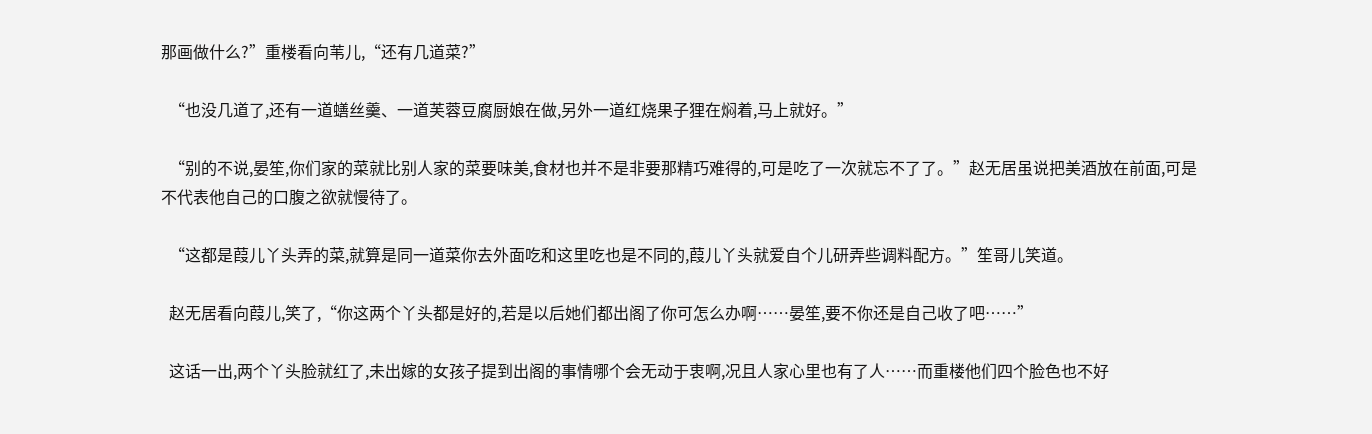那画做什么?”重楼看向苇儿,“还有几道菜?”

  “也没几道了,还有一道蟮丝羹、一道芙蓉豆腐厨娘在做,另外一道红烧果子狸在焖着,马上就好。”

  “别的不说,晏笙,你们家的菜就比别人家的菜要味美,食材也并不是非要那精巧难得的,可是吃了一次就忘不了了。”赵无居虽说把美酒放在前面,可是不代表他自己的口腹之欲就慢待了。

  “这都是葭儿丫头弄的菜,就算是同一道菜你去外面吃和这里吃也是不同的,葭儿丫头就爱自个儿研弄些调料配方。”笙哥儿笑道。

  赵无居看向葭儿,笑了,“你这两个丫头都是好的,若是以后她们都出阁了你可怎么办啊……晏笙,要不你还是自己收了吧……”

  这话一出,两个丫头脸就红了,未出嫁的女孩子提到出阁的事情哪个会无动于衷啊,况且人家心里也有了人……而重楼他们四个脸色也不好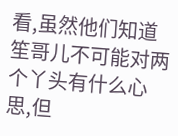看,虽然他们知道笙哥儿不可能对两个丫头有什么心思,但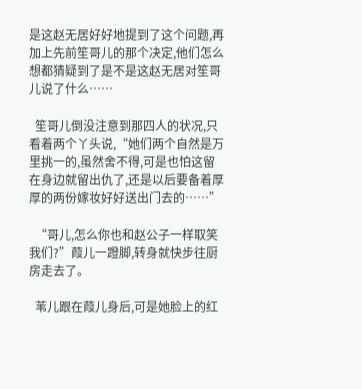是这赵无居好好地提到了这个问题,再加上先前笙哥儿的那个决定,他们怎么想都猜疑到了是不是这赵无居对笙哥儿说了什么……

  笙哥儿倒没注意到那四人的状况,只看着两个丫头说,“她们两个自然是万里挑一的,虽然舍不得,可是也怕这留在身边就留出仇了,还是以后要备着厚厚的两份嫁妆好好送出门去的……”

  “哥儿,怎么你也和赵公子一样取笑我们?”葭儿一蹬脚,转身就快步往厨房走去了。

  苇儿跟在葭儿身后,可是她脸上的红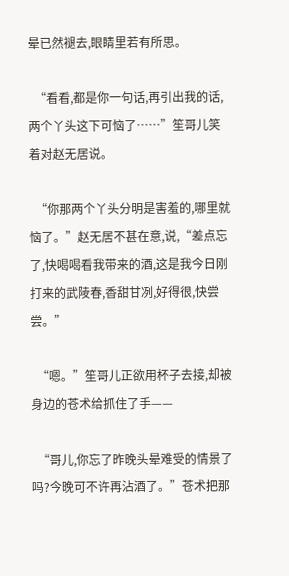晕已然褪去,眼睛里若有所思。

  “看看,都是你一句话,再引出我的话,两个丫头这下可恼了……”笙哥儿笑着对赵无居说。

  “你那两个丫头分明是害羞的,哪里就恼了。”赵无居不甚在意,说,“差点忘了,快喝喝看我带来的酒,这是我今日刚打来的武陵春,香甜甘冽,好得很,快尝尝。”

  “嗯。”笙哥儿正欲用杯子去接,却被身边的苍术给抓住了手——

  “哥儿,你忘了昨晚头晕难受的情景了吗?今晚可不许再沾酒了。”苍术把那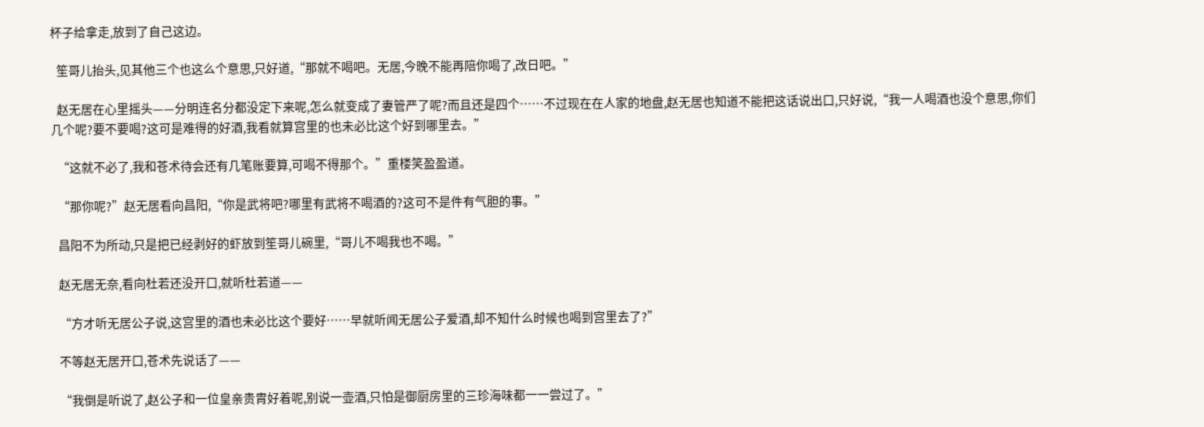杯子给拿走,放到了自己这边。

  笙哥儿抬头,见其他三个也这么个意思,只好道,“那就不喝吧。无居,今晚不能再陪你喝了,改日吧。”

  赵无居在心里摇头——分明连名分都没定下来呢,怎么就变成了妻管严了呢?而且还是四个……不过现在在人家的地盘,赵无居也知道不能把这话说出口,只好说,“我一人喝酒也没个意思,你们几个呢?要不要喝?这可是难得的好酒,我看就算宫里的也未必比这个好到哪里去。”

  “这就不必了,我和苍术待会还有几笔账要算,可喝不得那个。”重楼笑盈盈道。

  “那你呢?”赵无居看向昌阳,“你是武将吧?哪里有武将不喝酒的?这可不是件有气胆的事。”

  昌阳不为所动,只是把已经剥好的虾放到笙哥儿碗里,“哥儿不喝我也不喝。”

  赵无居无奈,看向杜若还没开口,就听杜若道——

  “方才听无居公子说,这宫里的酒也未必比这个要好……早就听闻无居公子爱酒,却不知什么时候也喝到宫里去了?”

  不等赵无居开口,苍术先说话了——

  “我倒是听说了,赵公子和一位皇亲贵胄好着呢,别说一壶酒,只怕是御厨房里的三珍海味都一一尝过了。”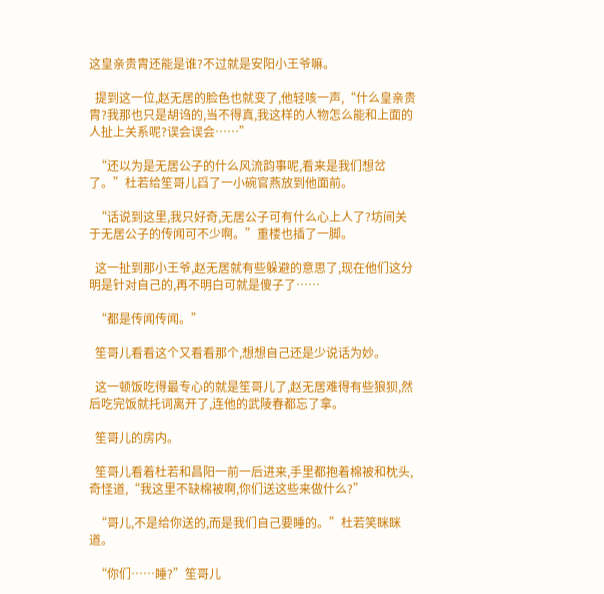这皇亲贵胄还能是谁?不过就是安阳小王爷嘛。

  提到这一位,赵无居的脸色也就变了,他轻咳一声,“什么皇亲贵胄?我那也只是胡诌的,当不得真,我这样的人物怎么能和上面的人扯上关系呢?误会误会……”

  “还以为是无居公子的什么风流韵事呢,看来是我们想岔了。”杜若给笙哥儿舀了一小碗官燕放到他面前。

  “话说到这里,我只好奇,无居公子可有什么心上人了?坊间关于无居公子的传闻可不少啊。”重楼也插了一脚。

  这一扯到那小王爷,赵无居就有些躲避的意思了,现在他们这分明是针对自己的,再不明白可就是傻子了……

  “都是传闻传闻。”

  笙哥儿看看这个又看看那个,想想自己还是少说话为妙。

  这一顿饭吃得最专心的就是笙哥儿了,赵无居难得有些狼狈,然后吃完饭就托词离开了,连他的武陵春都忘了拿。

  笙哥儿的房内。

  笙哥儿看着杜若和昌阳一前一后进来,手里都抱着棉被和枕头,奇怪道,“我这里不缺棉被啊,你们送这些来做什么?”

  “哥儿,不是给你送的,而是我们自己要睡的。”杜若笑眯眯道。

  “你们……睡?”笙哥儿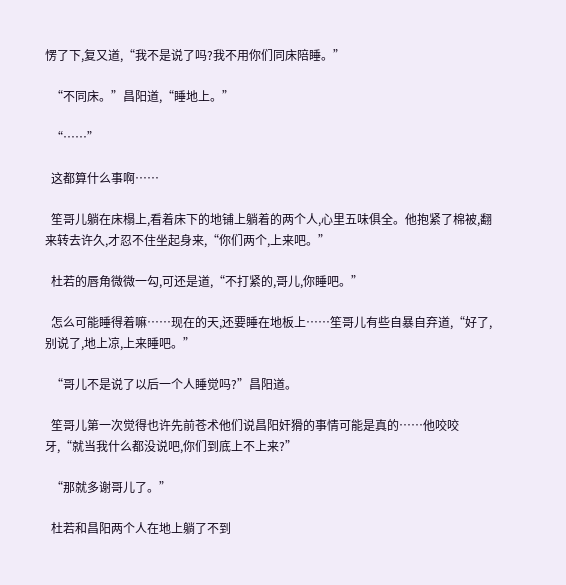愣了下,复又道,“我不是说了吗?我不用你们同床陪睡。”

  “不同床。”昌阳道,“睡地上。”

  “……”

  这都算什么事啊……

  笙哥儿躺在床榻上,看着床下的地铺上躺着的两个人,心里五味俱全。他抱紧了棉被,翻来转去许久,才忍不住坐起身来,“你们两个,上来吧。”

  杜若的唇角微微一勾,可还是道,“不打紧的,哥儿,你睡吧。”

  怎么可能睡得着嘛……现在的天,还要睡在地板上……笙哥儿有些自暴自弃道,“好了,别说了,地上凉,上来睡吧。”

  “哥儿不是说了以后一个人睡觉吗?”昌阳道。

  笙哥儿第一次觉得也许先前苍术他们说昌阳奸猾的事情可能是真的……他咬咬牙,“就当我什么都没说吧,你们到底上不上来?”

  “那就多谢哥儿了。”

  杜若和昌阳两个人在地上躺了不到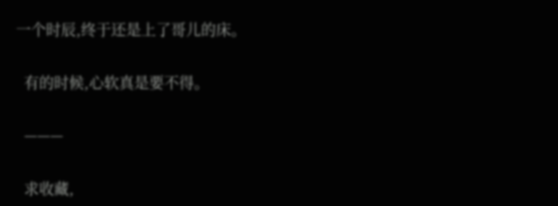一个时辰,终于还是上了哥儿的床。

  有的时候,心软真是要不得。

  ———

  求收藏,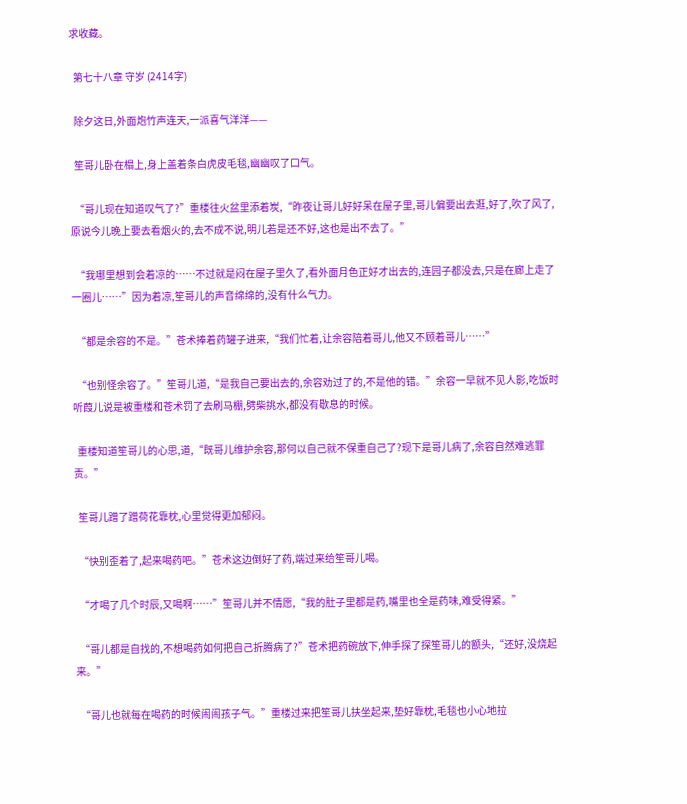求收藏。

  第七十八章 守岁 (2414字)

  除夕这日,外面炮竹声连天,一派喜气洋洋——

  笙哥儿卧在榻上,身上盖着条白虎皮毛毯,幽幽叹了口气。

  “哥儿现在知道叹气了?”重楼往火盆里添着炭,“昨夜让哥儿好好呆在屋子里,哥儿偏要出去逛,好了,吹了风了,原说今儿晚上要去看烟火的,去不成不说,明儿若是还不好,这也是出不去了。”

  “我哪里想到会着凉的……不过就是闷在屋子里久了,看外面月色正好才出去的,连园子都没去,只是在廊上走了一圈儿……”因为着凉,笙哥儿的声音绵绵的,没有什么气力。

  “都是余容的不是。”苍术捧着药罐子进来,“我们忙着,让余容陪着哥儿,他又不顾着哥儿……”

  “也别怪余容了。”笙哥儿道,“是我自己要出去的,余容劝过了的,不是他的错。”余容一早就不见人影,吃饭时听葭儿说是被重楼和苍术罚了去刷马棚,劈柴挑水,都没有歇息的时候。

  重楼知道笙哥儿的心思,道,“既哥儿维护余容,那何以自己就不保重自己了?现下是哥儿病了,余容自然难逃罪责。”

  笙哥儿蹭了蹭荷花靠枕,心里觉得更加郁闷。

  “快别歪着了,起来喝药吧。”苍术这边倒好了药,端过来给笙哥儿喝。

  “才喝了几个时辰,又喝啊……”笙哥儿并不情愿,“我的肚子里都是药,嘴里也全是药味,难受得紧。”

  “哥儿都是自找的,不想喝药如何把自己折腾病了?”苍术把药碗放下,伸手探了探笙哥儿的额头,“还好,没烧起来。”

  “哥儿也就每在喝药的时候闹闹孩子气。”重楼过来把笙哥儿扶坐起来,垫好靠枕,毛毯也小心地拉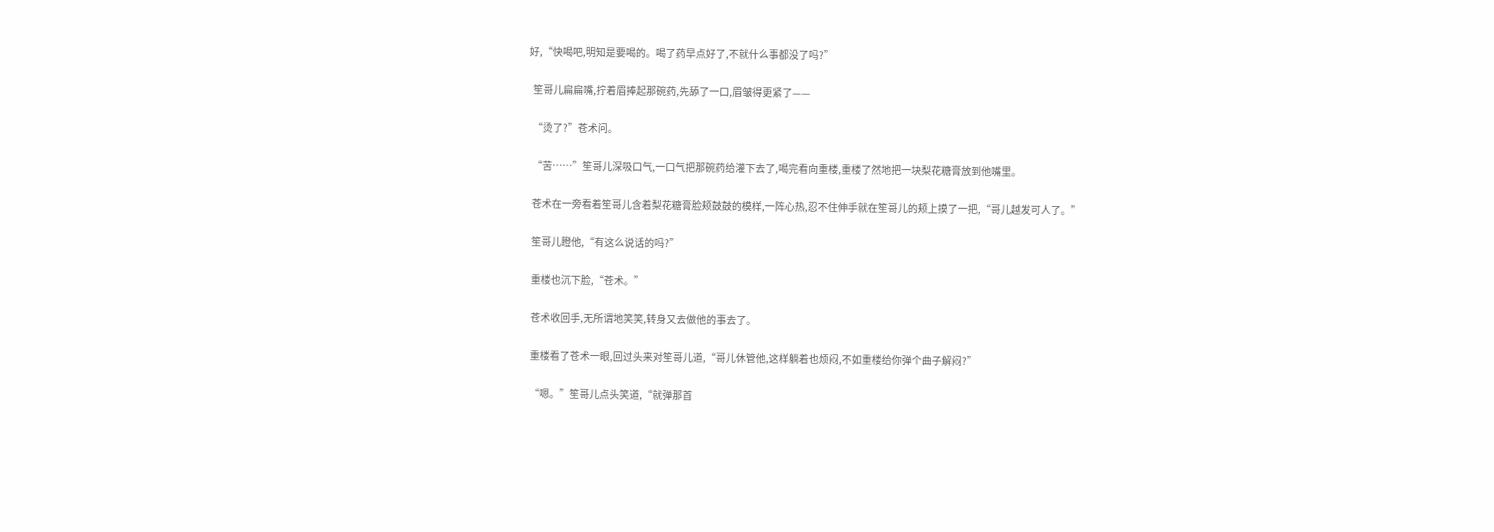好,“快喝吧,明知是要喝的。喝了药早点好了,不就什么事都没了吗?”

  笙哥儿扁扁嘴,拧着眉捧起那碗药,先舔了一口,眉皱得更紧了——

  “烫了?”苍术问。

  “苦……”笙哥儿深吸口气,一口气把那碗药给灌下去了,喝完看向重楼,重楼了然地把一块梨花糖膏放到他嘴里。

  苍术在一旁看着笙哥儿含着梨花糖膏脸颊鼓鼓的模样,一阵心热,忍不住伸手就在笙哥儿的颊上摸了一把,“哥儿越发可人了。”

  笙哥儿瞪他,“有这么说话的吗?”

  重楼也沉下脸,“苍术。”

  苍术收回手,无所谓地笑笑,转身又去做他的事去了。

  重楼看了苍术一眼,回过头来对笙哥儿道,“哥儿休管他,这样躺着也烦闷,不如重楼给你弹个曲子解闷?”

  “嗯。”笙哥儿点头笑道,“就弹那首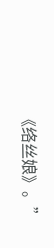《络丝娘》。”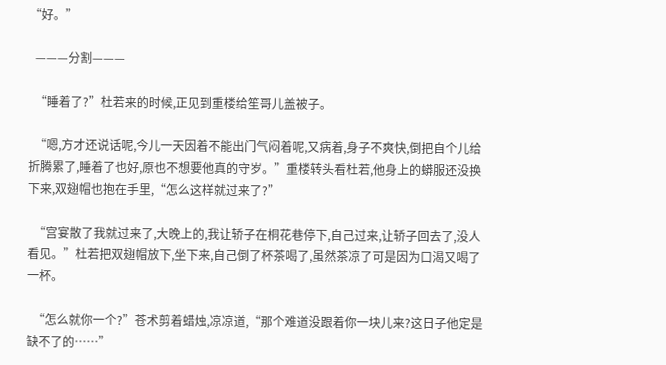“好。”

  ———分割———

  “睡着了?”杜若来的时候,正见到重楼给笙哥儿盖被子。

  “嗯,方才还说话呢,今儿一天因着不能出门气闷着呢,又病着,身子不爽快,倒把自个儿给折腾累了,睡着了也好,原也不想要他真的守岁。”重楼转头看杜若,他身上的蟒服还没换下来,双翅帽也抱在手里,“怎么这样就过来了?”

  “宫宴散了我就过来了,大晚上的,我让轿子在桐花巷停下,自己过来,让轿子回去了,没人看见。”杜若把双翅帽放下,坐下来,自己倒了杯茶喝了,虽然茶凉了可是因为口渴又喝了一杯。

  “怎么就你一个?”苍术剪着蜡烛,凉凉道,“那个难道没跟着你一块儿来?这日子他定是缺不了的……”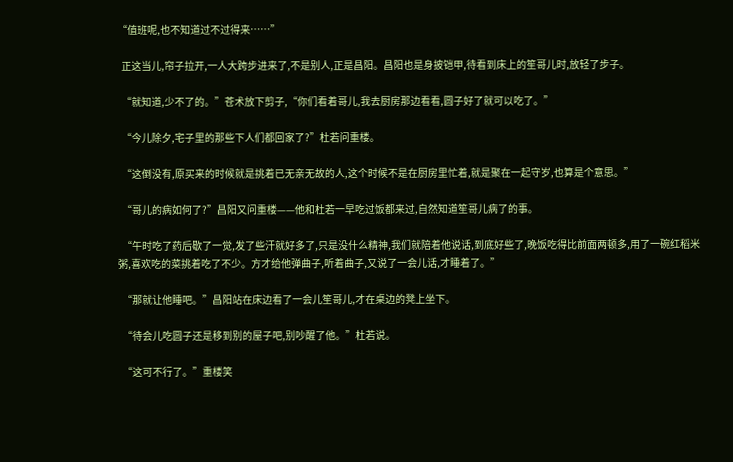“值班呢,也不知道过不过得来……”

  正这当儿,帘子拉开,一人大跨步进来了,不是别人,正是昌阳。昌阳也是身披铠甲,待看到床上的笙哥儿时,放轻了步子。

  “就知道,少不了的。”苍术放下剪子,“你们看着哥儿,我去厨房那边看看,圆子好了就可以吃了。”

  “今儿除夕,宅子里的那些下人们都回家了?”杜若问重楼。

  “这倒没有,原买来的时候就是挑着已无亲无故的人,这个时候不是在厨房里忙着,就是聚在一起守岁,也算是个意思。”

  “哥儿的病如何了?”昌阳又问重楼——他和杜若一早吃过饭都来过,自然知道笙哥儿病了的事。

  “午时吃了药后歇了一觉,发了些汗就好多了,只是没什么精神,我们就陪着他说话,到底好些了,晚饭吃得比前面两顿多,用了一碗红稻米粥,喜欢吃的菜挑着吃了不少。方才给他弹曲子,听着曲子,又说了一会儿话,才睡着了。”

  “那就让他睡吧。”昌阳站在床边看了一会儿笙哥儿,才在桌边的凳上坐下。

  “待会儿吃圆子还是移到别的屋子吧,别吵醒了他。”杜若说。

  “这可不行了。”重楼笑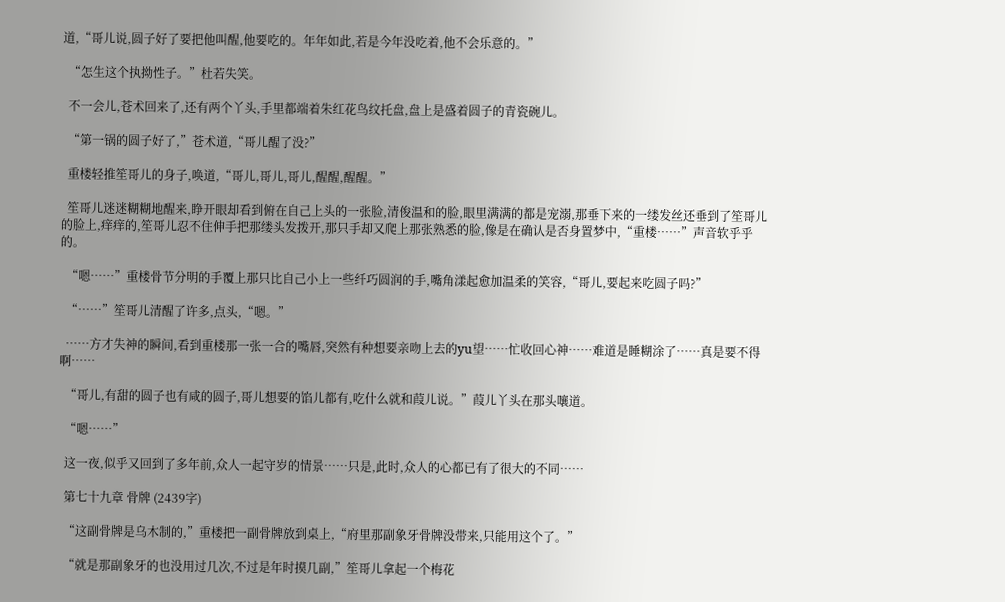道,“哥儿说,圆子好了要把他叫醒,他要吃的。年年如此,若是今年没吃着,他不会乐意的。”

  “怎生这个执拗性子。”杜若失笑。

  不一会儿,苍术回来了,还有两个丫头,手里都端着朱红花鸟纹托盘,盘上是盛着圆子的青瓷碗儿。

  “第一锅的圆子好了,”苍术道,“哥儿醒了没?”

  重楼轻推笙哥儿的身子,唤道,“哥儿,哥儿,哥儿,醒醒,醒醒。”

  笙哥儿迷迷糊糊地醒来,睁开眼却看到俯在自己上头的一张脸,清俊温和的脸,眼里满满的都是宠溺,那垂下来的一缕发丝还垂到了笙哥儿的脸上,痒痒的,笙哥儿忍不住伸手把那缕头发拨开,那只手却又爬上那张熟悉的脸,像是在确认是否身置梦中,“重楼……”声音软乎乎的。

  “嗯……”重楼骨节分明的手覆上那只比自己小上一些纤巧圆润的手,嘴角漾起愈加温柔的笑容,“哥儿,要起来吃圆子吗?”

  “……”笙哥儿清醒了许多,点头,“嗯。”

  ……方才失神的瞬间,看到重楼那一张一合的嘴唇,突然有种想要亲吻上去的yu望……忙收回心神……难道是睡糊涂了……真是要不得啊……

  “哥儿,有甜的圆子也有咸的圆子,哥儿想要的馅儿都有,吃什么就和葭儿说。”葭儿丫头在那头嚷道。

  “嗯……”

  这一夜,似乎又回到了多年前,众人一起守岁的情景……只是,此时,众人的心都已有了很大的不同……

  第七十九章 骨牌 (2439字)

  “这副骨牌是乌木制的,”重楼把一副骨牌放到桌上,“府里那副象牙骨牌没带来,只能用这个了。”

  “就是那副象牙的也没用过几次,不过是年时摸几副,”笙哥儿拿起一个梅花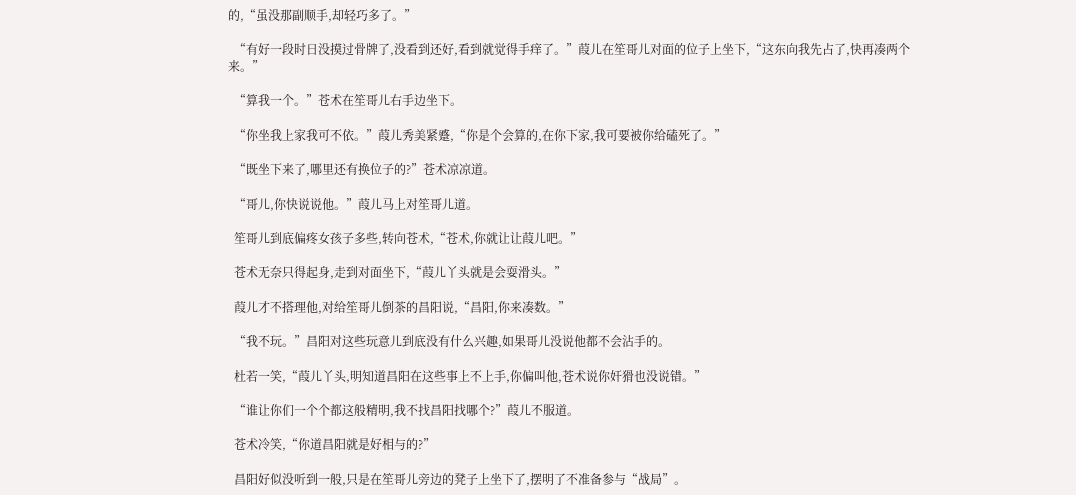的,“虽没那副顺手,却轻巧多了。”

  “有好一段时日没摸过骨牌了,没看到还好,看到就觉得手痒了。”葭儿在笙哥儿对面的位子上坐下,“这东向我先占了,快再凑两个来。”

  “算我一个。”苍术在笙哥儿右手边坐下。

  “你坐我上家我可不依。”葭儿秀美紧蹙,“你是个会算的,在你下家,我可要被你给磕死了。”

  “既坐下来了,哪里还有换位子的?”苍术凉凉道。

  “哥儿,你快说说他。”葭儿马上对笙哥儿道。

  笙哥儿到底偏疼女孩子多些,转向苍术,“苍术,你就让让葭儿吧。”

  苍术无奈只得起身,走到对面坐下,“葭儿丫头就是会耍滑头。”

  葭儿才不搭理他,对给笙哥儿倒茶的昌阳说,“昌阳,你来凑数。”

  “我不玩。”昌阳对这些玩意儿到底没有什么兴趣,如果哥儿没说他都不会沾手的。

  杜若一笑,“葭儿丫头,明知道昌阳在这些事上不上手,你偏叫他,苍术说你奸猾也没说错。”

  “谁让你们一个个都这般精明,我不找昌阳找哪个?”葭儿不服道。

  苍术冷笑,“你道昌阳就是好相与的?”

  昌阳好似没听到一般,只是在笙哥儿旁边的凳子上坐下了,摆明了不准备参与“战局”。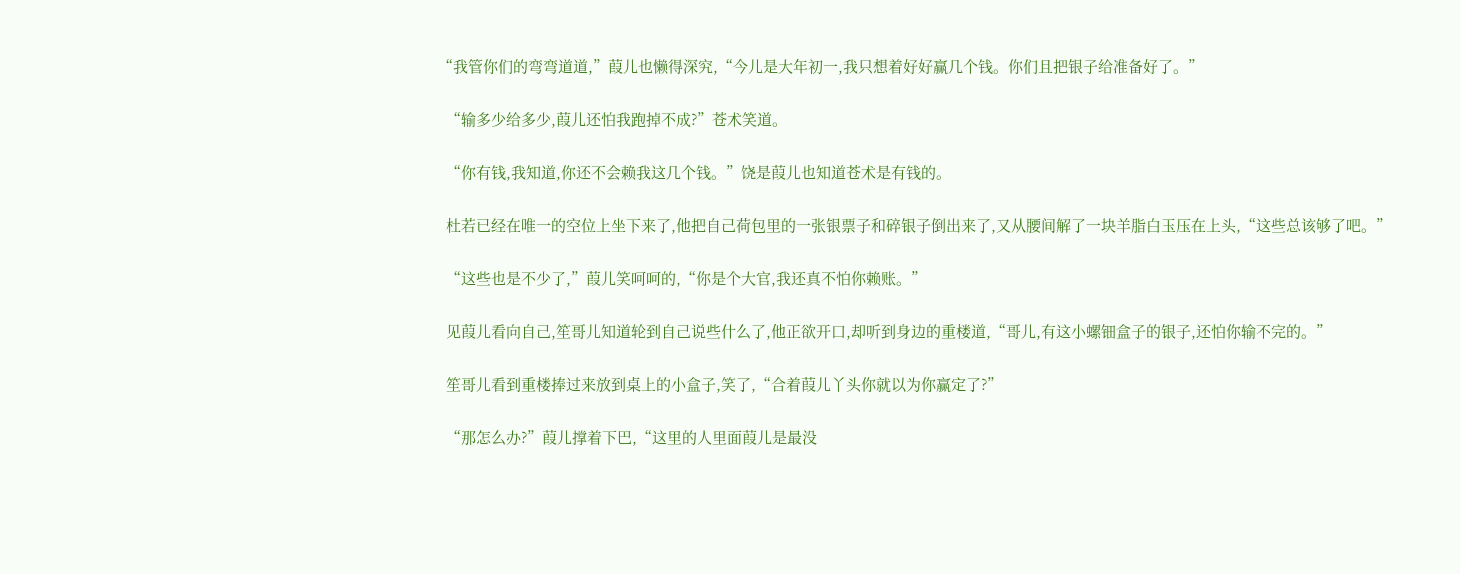“我管你们的弯弯道道,”葭儿也懒得深究,“今儿是大年初一,我只想着好好赢几个钱。你们且把银子给准备好了。”

  “输多少给多少,葭儿还怕我跑掉不成?”苍术笑道。

  “你有钱,我知道,你还不会赖我这几个钱。”饶是葭儿也知道苍术是有钱的。

  杜若已经在唯一的空位上坐下来了,他把自己荷包里的一张银票子和碎银子倒出来了,又从腰间解了一块羊脂白玉压在上头,“这些总该够了吧。”

  “这些也是不少了,”葭儿笑呵呵的,“你是个大官,我还真不怕你赖账。”

  见葭儿看向自己,笙哥儿知道轮到自己说些什么了,他正欲开口,却听到身边的重楼道,“哥儿,有这小螺钿盒子的银子,还怕你输不完的。”

  笙哥儿看到重楼捧过来放到桌上的小盒子,笑了,“合着葭儿丫头你就以为你赢定了?”

  “那怎么办?”葭儿撑着下巴,“这里的人里面葭儿是最没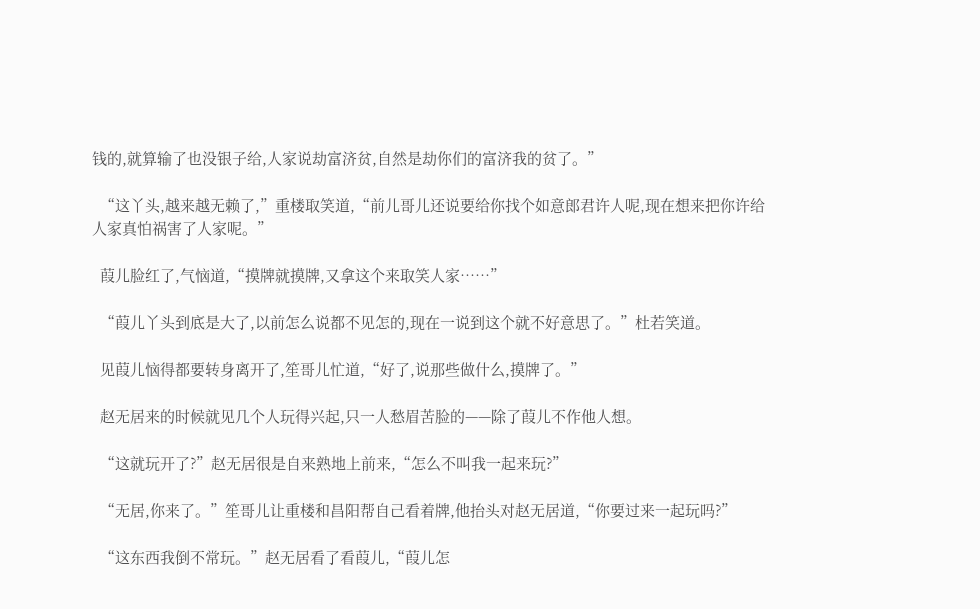钱的,就算输了也没银子给,人家说劫富济贫,自然是劫你们的富济我的贫了。”

  “这丫头,越来越无赖了,”重楼取笑道,“前儿哥儿还说要给你找个如意郎君许人呢,现在想来把你许给人家真怕祸害了人家呢。”

  葭儿脸红了,气恼道,“摸牌就摸牌,又拿这个来取笑人家……”

  “葭儿丫头到底是大了,以前怎么说都不见怎的,现在一说到这个就不好意思了。”杜若笑道。

  见葭儿恼得都要转身离开了,笙哥儿忙道,“好了,说那些做什么,摸牌了。”

  赵无居来的时候就见几个人玩得兴起,只一人愁眉苦脸的——除了葭儿不作他人想。

  “这就玩开了?”赵无居很是自来熟地上前来,“怎么不叫我一起来玩?”

  “无居,你来了。”笙哥儿让重楼和昌阳帮自己看着牌,他抬头对赵无居道,“你要过来一起玩吗?”

  “这东西我倒不常玩。”赵无居看了看葭儿,“葭儿怎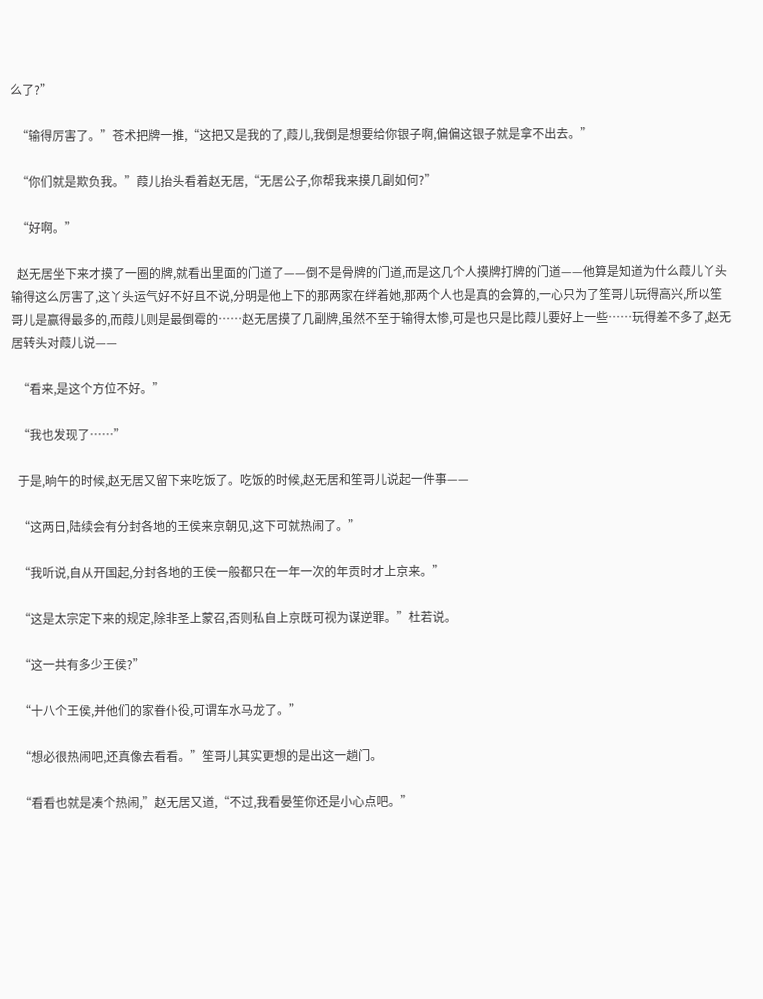么了?”

  “输得厉害了。”苍术把牌一推,“这把又是我的了,葭儿,我倒是想要给你银子啊,偏偏这银子就是拿不出去。”

  “你们就是欺负我。”葭儿抬头看着赵无居,“无居公子,你帮我来摸几副如何?”

  “好啊。”

  赵无居坐下来才摸了一圈的牌,就看出里面的门道了——倒不是骨牌的门道,而是这几个人摸牌打牌的门道——他算是知道为什么葭儿丫头输得这么厉害了,这丫头运气好不好且不说,分明是他上下的那两家在绊着她,那两个人也是真的会算的,一心只为了笙哥儿玩得高兴,所以笙哥儿是赢得最多的,而葭儿则是最倒霉的……赵无居摸了几副牌,虽然不至于输得太惨,可是也只是比葭儿要好上一些……玩得差不多了,赵无居转头对葭儿说——

  “看来,是这个方位不好。”

  “我也发现了……”

  于是,晌午的时候,赵无居又留下来吃饭了。吃饭的时候,赵无居和笙哥儿说起一件事——

  “这两日,陆续会有分封各地的王侯来京朝见,这下可就热闹了。”

  “我听说,自从开国起,分封各地的王侯一般都只在一年一次的年贡时才上京来。”

  “这是太宗定下来的规定,除非圣上蒙召,否则私自上京既可视为谋逆罪。”杜若说。

  “这一共有多少王侯?”

  “十八个王侯,并他们的家眷仆役,可谓车水马龙了。”

  “想必很热闹吧,还真像去看看。”笙哥儿其实更想的是出这一趟门。

  “看看也就是凑个热闹,”赵无居又道,“不过,我看晏笙你还是小心点吧。”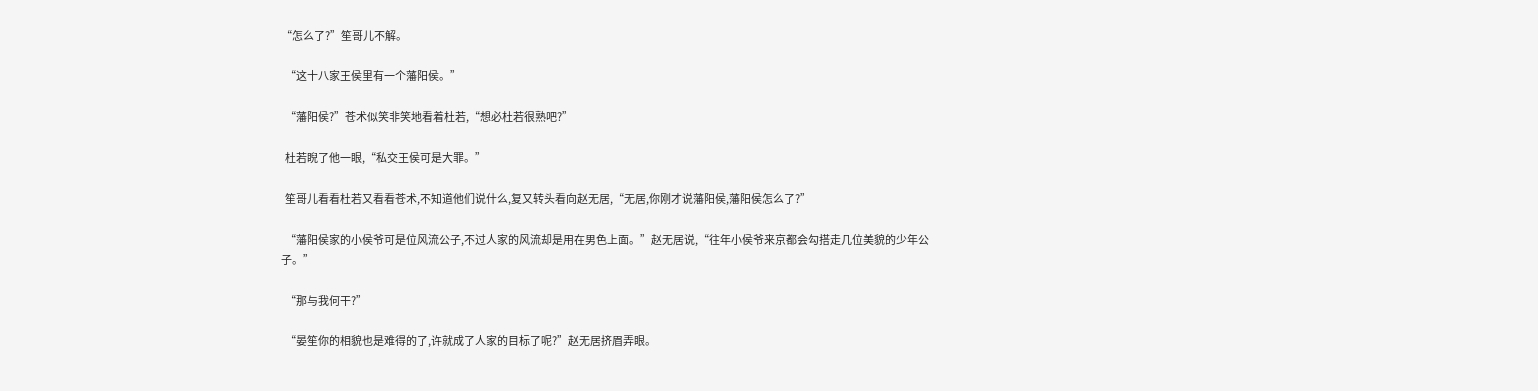“怎么了?”笙哥儿不解。

  “这十八家王侯里有一个藩阳侯。”

  “藩阳侯?”苍术似笑非笑地看着杜若,“想必杜若很熟吧?”

  杜若睨了他一眼,“私交王侯可是大罪。”

  笙哥儿看看杜若又看看苍术,不知道他们说什么,复又转头看向赵无居,“无居,你刚才说藩阳侯,藩阳侯怎么了?”

  “藩阳侯家的小侯爷可是位风流公子,不过人家的风流却是用在男色上面。”赵无居说,“往年小侯爷来京都会勾搭走几位美貌的少年公子。”

  “那与我何干?”

  “晏笙你的相貌也是难得的了,许就成了人家的目标了呢?”赵无居挤眉弄眼。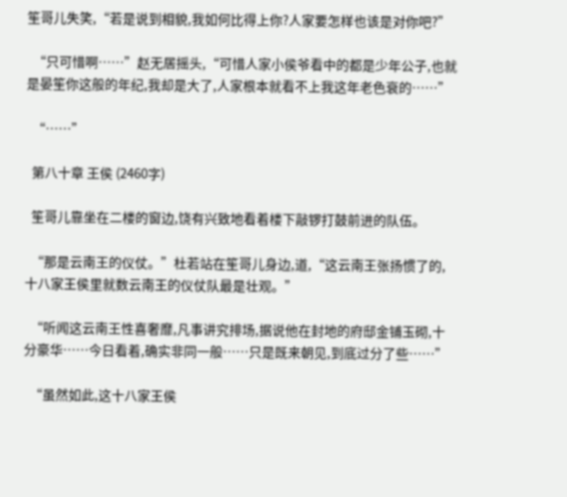笙哥儿失笑,“若是说到相貌,我如何比得上你?人家要怎样也该是对你吧?”

  “只可惜啊……”赵无居摇头,“可惜人家小侯爷看中的都是少年公子,也就是晏笙你这般的年纪,我却是大了,人家根本就看不上我这年老色衰的……”

  “……”

  第八十章 王侯 (2460字)

  笙哥儿靠坐在二楼的窗边,饶有兴致地看着楼下敲锣打鼓前进的队伍。

  “那是云南王的仪仗。”杜若站在笙哥儿身边,道,“这云南王张扬惯了的,十八家王侯里就数云南王的仪仗队最是壮观。”

  “听闻这云南王性喜奢靡,凡事讲究排场,据说他在封地的府邸金铺玉砌,十分豪华……今日看着,确实非同一般……只是既来朝见,到底过分了些……”

  “虽然如此,这十八家王侯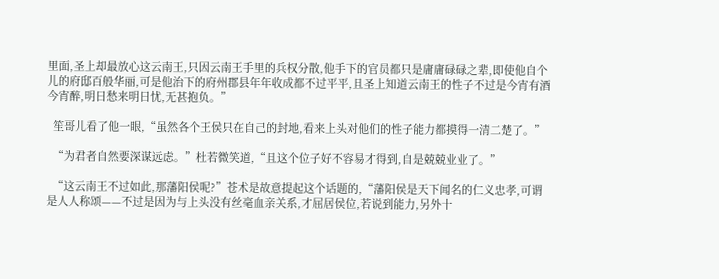里面,圣上却最放心这云南王,只因云南王手里的兵权分散,他手下的官员都只是庸庸碌碌之辈,即使他自个儿的府邸百般华丽,可是他治下的府州郡县年年收成都不过平平,且圣上知道云南王的性子不过是今宵有酒今宵醉,明日愁来明日忧,无甚抱负。”

  笙哥儿看了他一眼,“虽然各个王侯只在自己的封地,看来上头对他们的性子能力都摸得一清二楚了。”

  “为君者自然要深谋远虑。”杜若微笑道,“且这个位子好不容易才得到,自是兢兢业业了。”

  “这云南王不过如此,那藩阳侯呢?”苍术是故意提起这个话题的,“藩阳侯是天下闻名的仁义忠孝,可谓是人人称颂——不过是因为与上头没有丝毫血亲关系,才屈居侯位,若说到能力,另外十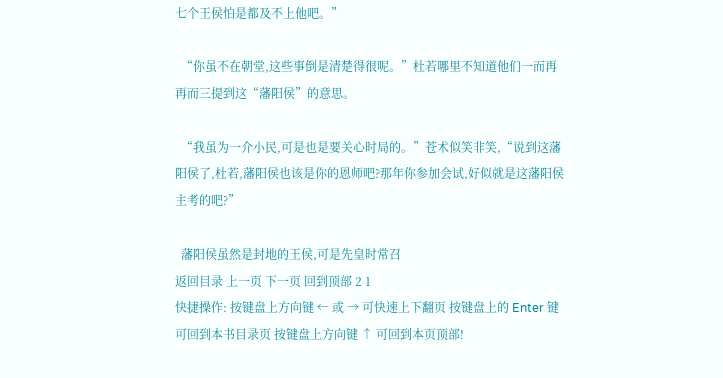七个王侯怕是都及不上他吧。”

  “你虽不在朝堂,这些事倒是清楚得很呢。”杜若哪里不知道他们一而再再而三提到这“藩阳侯”的意思。

  “我虽为一介小民,可是也是要关心时局的。”苍术似笑非笑,“说到这藩阳侯了,杜若,藩阳侯也该是你的恩师吧?那年你参加会试,好似就是这藩阳侯主考的吧?”

  藩阳侯虽然是封地的王侯,可是先皇时常召
返回目录 上一页 下一页 回到顶部 2 1
快捷操作: 按键盘上方向键 ← 或 → 可快速上下翻页 按键盘上的 Enter 键可回到本书目录页 按键盘上方向键 ↑ 可回到本页顶部!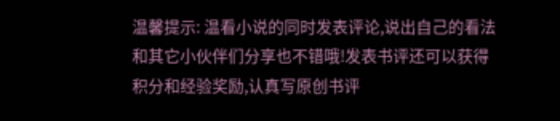温馨提示: 温看小说的同时发表评论,说出自己的看法和其它小伙伴们分享也不错哦!发表书评还可以获得积分和经验奖励,认真写原创书评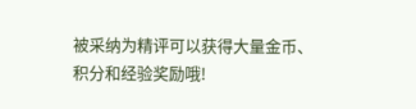被采纳为精评可以获得大量金币、积分和经验奖励哦!